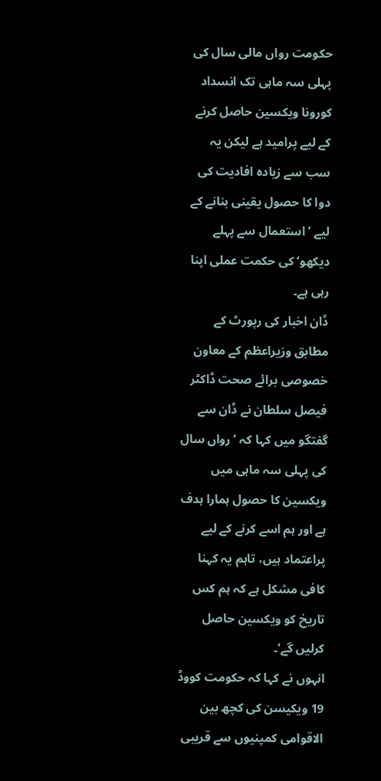حکومت رواں مالی سال کی پہلی سہ ماہی تک انسداد کورونا ویکسین حاصل کرنے کے لیے پرامید ہے لیکن یہ سب سے زیادہ افادیت کی دوا کا حصول یقینی بنانے کے لیے ’استعمال سے پہلے دیکھو‘ کی حکمت عملی اپنا رہی ہے۔
ڈان اخبار کی رپورٹ کے مطابق وزیراعظم کے معاون خصوصی برائے صحت ڈاکٹر فیصل سلطان نے ڈان سے گفتگو میں کہا کہ ’رواں سال کی پہلی سہ ماہی میں ویکسین کا حصول ہمارا ہدف ہے اور ہم اسے کرنے کے لیے پراعتماد ہیں، تاہم یہ کہنا کافی مشکل ہے کہ ہم کس تاریخ کو ویکسین حاصل کرلیں گے‘۔
انہوں نے کہا کہ حکومت کووڈ 19 ویکیسن کی کچھ بین الاقوامی کمپنیوں سے قریبی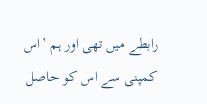رابطے میں تھی اور ہم ’اس کمپنی سے اس کو حاصل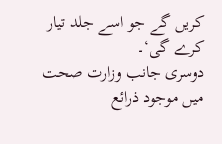کریں گے جو اسے جلد تیار کرے گی‘۔
دوسری جانب وزارت صحت میں موجود ذرائع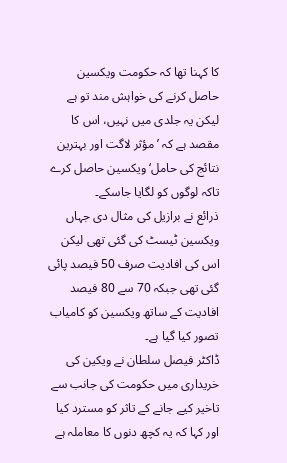کا کہنا تھا کہ حکومت ویکسین حاصل کرنے کی خواہش مند تو ہے لیکن یہ جلدی میں نہیں، اس کا مقصد ہے کہ ’مؤثر لاگت اور بہترین نتائج کی حامل‘ ویکسین حاصل کرے تاکہ لوگوں کو لگایا جاسکے۔
ذرائع نے برازیل کی مثال دی جہاں ویکسین ٹیسٹ کی گئی تھی لیکن اس کی افادیت صرف 50 فیصد پائی گئی تھی جبکہ 70 سے 80 فیصد افادیت کے ساتھ ویکسین کو کامیاب تصور کیا گیا ہے۔
ڈاکٹر فیصل سلطان نے ویکین کی خریداری میں حکومت کی جانب سے تاخیر کیے جانے کے تاثر کو مسترد کیا اور کہا کہ یہ کچھ دنوں کا معاملہ ہے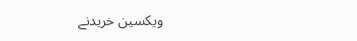ویکسین خریدنے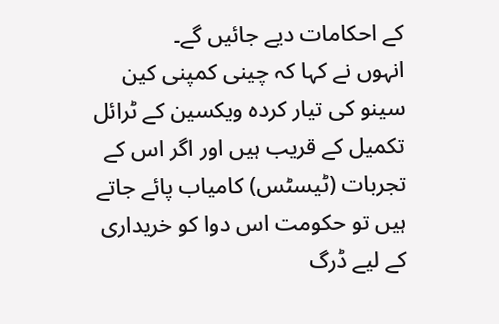کے احکامات دیے جائیں گے۔
انہوں نے کہا کہ چینی کمپنی کین سینو کی تیار کردہ ویکسین کے ٹرائل تکمیل کے قریب ہیں اور اگر اس کے تجربات (ٹیسٹس) کامیاب پائے جاتے ہیں تو حکومت اس دوا کو خریداری کے لیے ڈرگ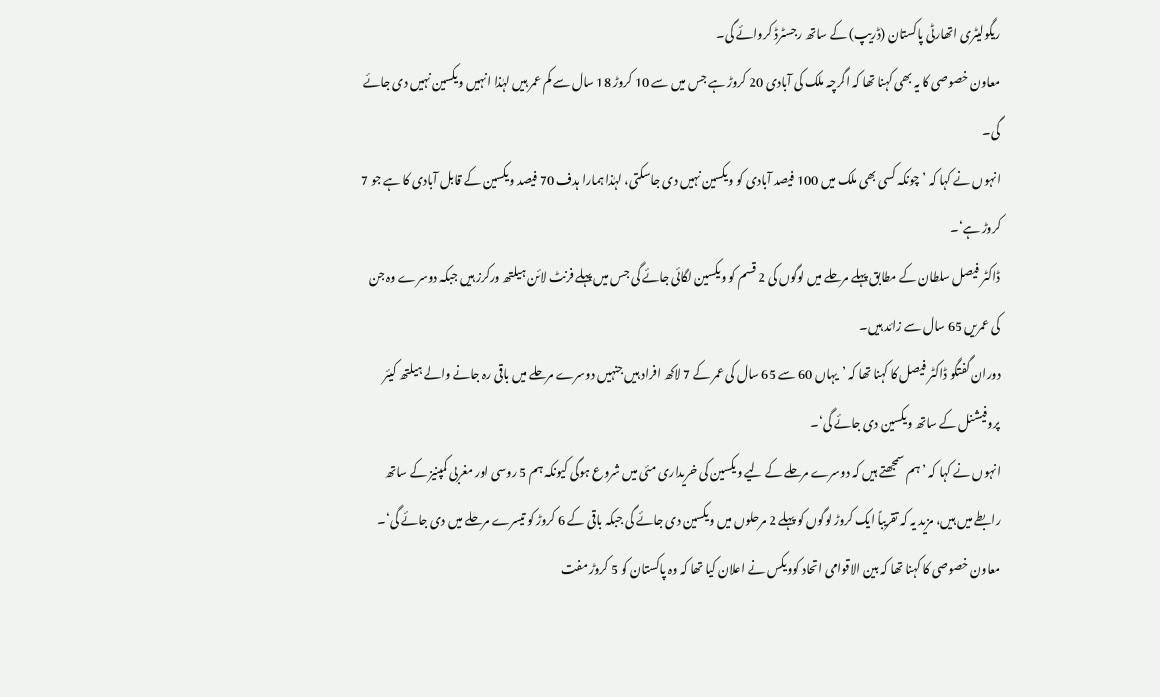ریگولیٹری اتھارٹی پاکستان (ڈریپ) کے ساتھ رجسٹرڈ کروائے گی۔
معاون خصوصی کا یہ بھی کہنا تھا کہ اگرچہ ملک کی آبادی 20 کروڑ ہے جس میں سے 10 کروڑ 18 سال سے کم عمر ہیں لہٰذا انہیں ویکسین نہیں دی جائے گی۔
انہوں نے کہا کہ ’چونکہ کسی بھی ملک میں 100 فیصد آبادی کو ویکسین نہیں دی جاسکتی، لہٰذا ہمارا ہدف 70 فیصد ویکسین کے قابل آبادی کا ہے جو 7 کروڑ ہے‘۔
ڈاکٹر فیصل سلطان کے مطابق پہلے مرحلے میں لوگوں کی 2 قسم کو ویکسین لگائی جائے گی جس میں پہلے فرنٹ لائن ہیلتھ ورکرز ہیں جبکہ دوسرے وہ جن کی عمریں 65 سال سے زائد ہیں۔
دوران گفتگو ڈاکٹر فیصل کا کہنا تھا کہ ’یہاں 60 سے 65 سال کی عمر کے 7 لاکھ افراد ہیں جنہیں دوسرے مرحلے میں باقی رہ جانے والے ہیلتھ کیئر پروفیشنل کے ساتھ ویکسین دی جائے گی‘۔
انہوں نے کہا کہ ’ہم سمجھتے ہیں کہ دوسرے مرحلے کے لیے ویکسین کی خریداری مئی میں شروع ہوگی کیونکہ ہم 5 روسی اور مغربی کمپنیز کے ساتھ رابطے میں ہیں، مزید یہ کہ تقریباً ایک کروڑ لوگوں کو پہلے 2 مرحلوں میں ویکسین دی جائے گی جبکہ باقی کے 6 کروڑ کو تیسرے مرحلے میں دی جائے گی‘۔
معاون خصوصی کا کہنا تھا کہ بین الاقوامی اتحاد کوویکس نے اعلان کیا تھا کہ وہ پاکستان کو 5 کروڑ مفت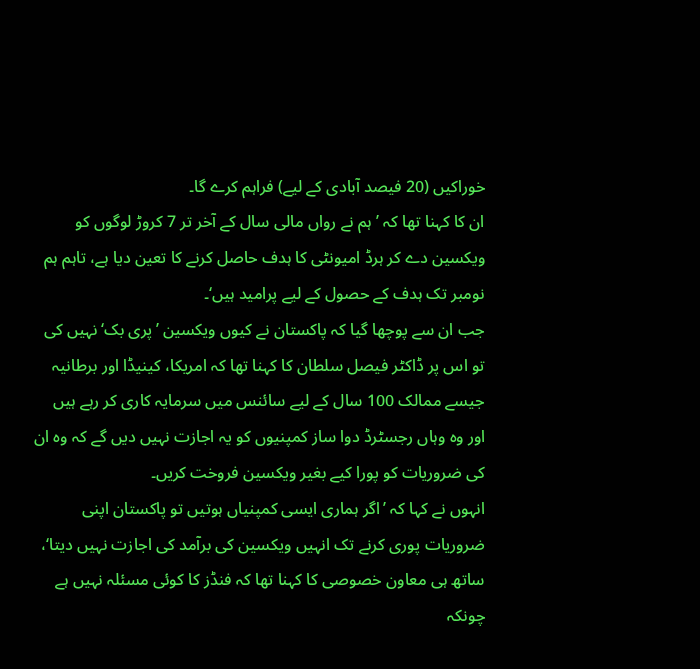خوراکیں (20 فیصد آبادی کے لیے) فراہم کرے گا۔
ان کا کہنا تھا کہ ’ہم نے رواں مالی سال کے آخر تر 7 کروڑ لوگوں کو ویکسین دے کر ہرڈ امیونٹی کا ہدف حاصل کرنے کا تعین دیا ہے، تاہم ہم نومبر تک ہدف کے حصول کے لیے پرامید ہیں‘۔
جب ان سے پوچھا گیا کہ پاکستان نے کیوں ویکسین ’پری بک‘ نہیں کی تو اس پر ڈاکٹر فیصل سلطان کا کہنا تھا کہ امریکا، کینیڈا اور برطانیہ جیسے ممالک 100 سال کے لیے سائنس میں سرمایہ کاری کر رہے ہیں اور وہ وہاں رجسٹرڈ دوا ساز کمپنیوں کو یہ اجازت نہیں دیں گے کہ وہ ان کی ضروریات کو پورا کیے بغیر ویکسین فروخت کریں۔
انہوں نے کہا کہ ’اگر ہماری ایسی کمپنیاں ہوتیں تو پاکستان اپنی ضروریات پوری کرنے تک انہیں ویکسین کی برآمد کی اجازت نہیں دیتا‘، ساتھ ہی معاون خصوصی کا کہنا تھا کہ فنڈز کا کوئی مسئلہ نہیں ہے چونکہ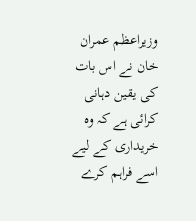وزیراعظم عمران خان نے اس بات کی یقین دہانی کرائی ہے کہ وہ خریداری کے لیے اسے فراہم کرے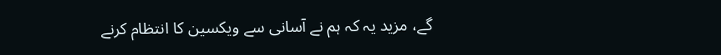گے، مزید یہ کہ ہم نے آسانی سے ویکسین کا انتظام کرنے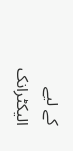کے لیے الیکٹرانک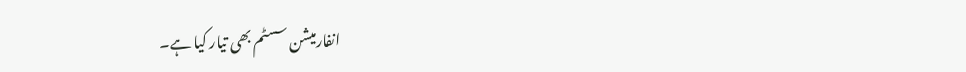انفارمیشن سسٹم بھی تیار کیا ہے۔